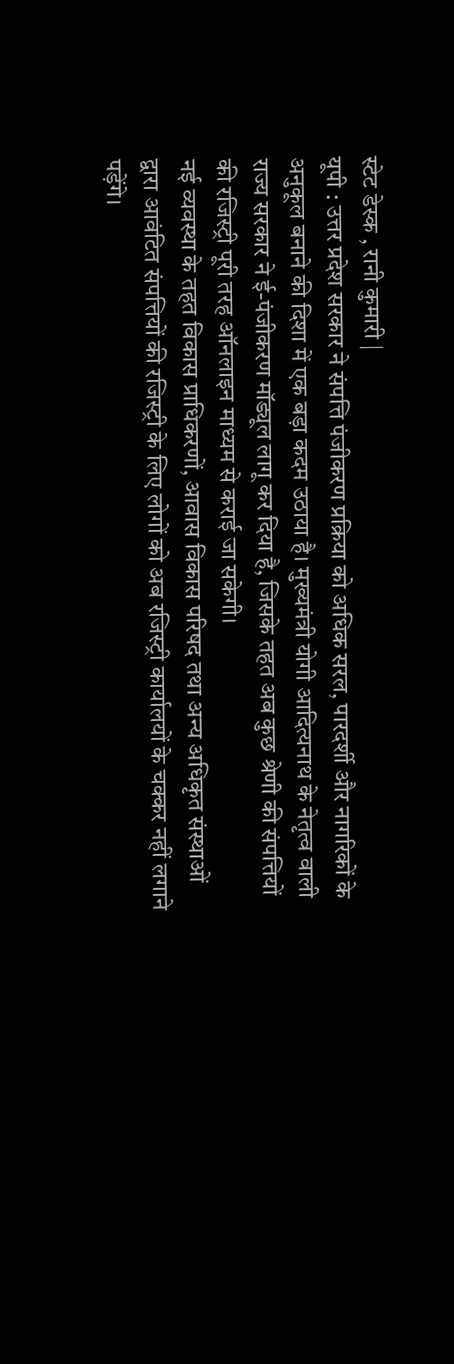स्टेट डेस्क , रानी कुमारी |
यूपी : उत्तर प्रदेश सरकार ने संपत्ति पंजीकरण प्रक्रिया को अधिक सरल, पारदर्शी और नागरिकों के अनुकूल बनाने की दिशा में एक बड़ा कदम उठाया है। मुख्यमंत्री योगी आदित्यनाथ के नेतृत्व वाली राज्य सरकार ने ई-पंजीकरण मॉड्यूल लागू कर दिया है, जिसके तहत अब कुछ श्रेणी की संपत्तियों की रजिस्ट्री पूरी तरह ऑनलाइन माध्यम से कराई जा सकेगी।
नई व्यवस्था के तहत विकास प्राधिकरणों, आवास विकास परिषद तथा अन्य अधिकृत संस्थाओं द्वारा आवंटित संपत्तियों की रजिस्ट्री के लिए लोगों को अब रजिस्ट्री कार्यालयों के चक्कर नहीं लगाने पड़ेंगे।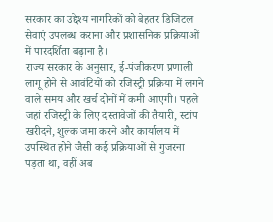सरकार का उद्देश्य नागरिकों को बेहतर डिजिटल सेवाएं उपलब्ध कराना और प्रशासनिक प्रक्रियाओं में पारदर्शिता बढ़ाना है।
राज्य सरकार के अनुसार, ई-पंजीकरण प्रणाली लागू होने से आवंटियों को रजिस्ट्री प्रक्रिया में लगने वाले समय और खर्च दोनों में कमी आएगी। पहले जहां रजिस्ट्री के लिए दस्तावेजों की तैयारी, स्टांप खरीदने, शुल्क जमा करने और कार्यालय में उपस्थित होने जैसी कई प्रक्रियाओं से गुजरना पड़ता था, वहीं अब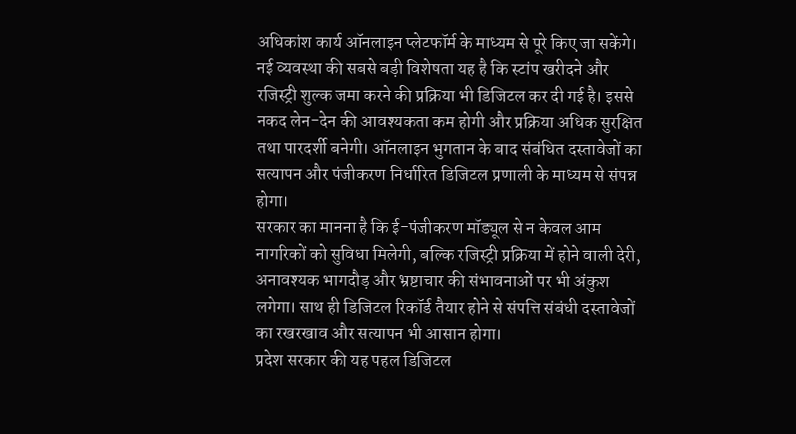अधिकांश कार्य ऑनलाइन प्लेटफॉर्म के माध्यम से पूरे किए जा सकेंगे।
नई व्यवस्था की सबसे बड़ी विशेषता यह है कि स्टांप खरीदने और रजिस्ट्री शुल्क जमा करने की प्रक्रिया भी डिजिटल कर दी गई है। इससे नकद लेन-देन की आवश्यकता कम होगी और प्रक्रिया अधिक सुरक्षित तथा पारदर्शी बनेगी। ऑनलाइन भुगतान के बाद संबंधित दस्तावेजों का सत्यापन और पंजीकरण निर्धारित डिजिटल प्रणाली के माध्यम से संपन्न होगा।
सरकार का मानना है कि ई-पंजीकरण मॉड्यूल से न केवल आम नागरिकों को सुविधा मिलेगी, बल्कि रजिस्ट्री प्रक्रिया में होने वाली देरी, अनावश्यक भागदौड़ और भ्रष्टाचार की संभावनाओं पर भी अंकुश लगेगा। साथ ही डिजिटल रिकॉर्ड तैयार होने से संपत्ति संबंधी दस्तावेजों का रखरखाव और सत्यापन भी आसान होगा।
प्रदेश सरकार की यह पहल डिजिटल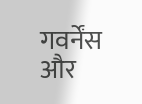गवर्नेंस और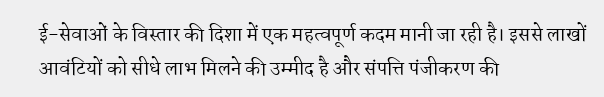ई-सेवाओं के विस्तार की दिशा में एक महत्वपूर्ण कदम मानी जा रही है। इससे लाखों आवंटियों को सीधे लाभ मिलने की उम्मीद है और संपत्ति पंजीकरण की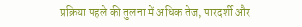प्रक्रिया पहले की तुलना में अधिक तेज, पारदर्शी और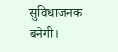सुविधाजनक बनेगी।